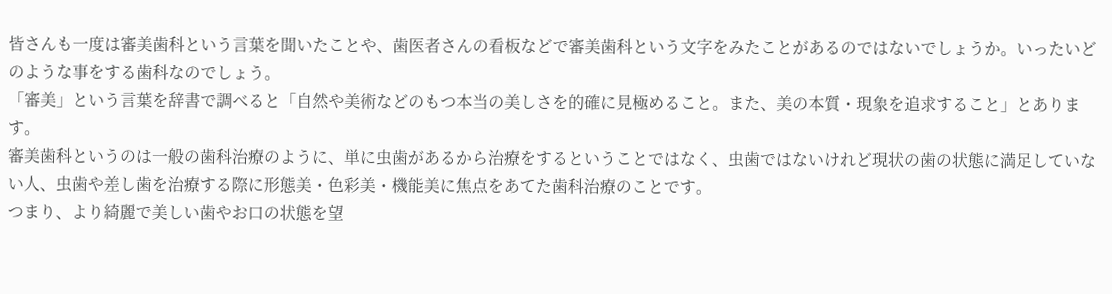皆さんも一度は審美歯科という言葉を聞いたことや、歯医者さんの看板などで審美歯科という文字をみたことがあるのではないでしょうか。いったいどのような事をする歯科なのでしょう。
「審美」という言葉を辞書で調べると「自然や美術などのもつ本当の美しさを的確に見極めること。また、美の本質・現象を追求すること」とあります。
審美歯科というのは一般の歯科治療のように、単に虫歯があるから治療をするということではなく、虫歯ではないけれど現状の歯の状態に満足していない人、虫歯や差し歯を治療する際に形態美・色彩美・機能美に焦点をあてた歯科治療のことです。
つまり、より綺麗で美しい歯やお口の状態を望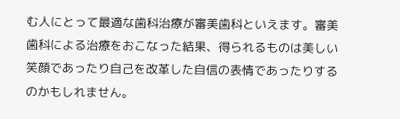む人にとって最適な歯科治療が審美歯科といえます。審美歯科による治療をおこなった結果、得られるものは美しい笑顔であったり自己を改革した自信の表情であったりするのかもしれません。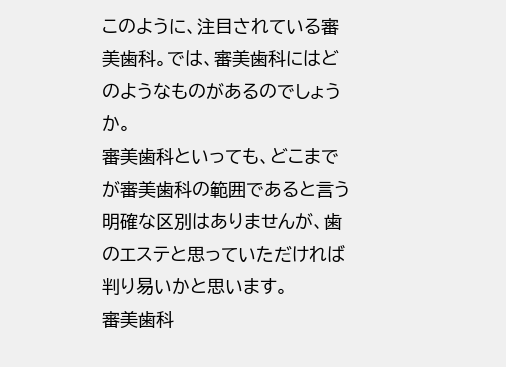このように、注目されている審美歯科。では、審美歯科にはどのようなものがあるのでしょうか。
審美歯科といっても、どこまでが審美歯科の範囲であると言う明確な区別はありませんが、歯のエステと思っていただければ判り易いかと思います。
審美歯科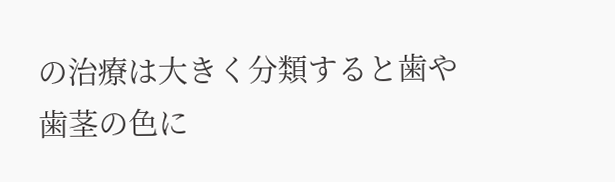の治療は大きく分類すると歯や歯茎の色に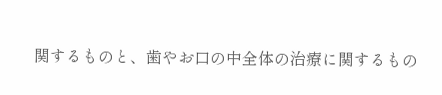関するものと、歯やお口の中全体の治療に関するもの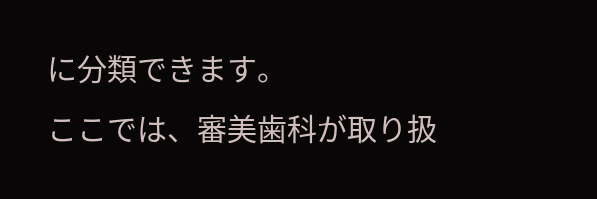に分類できます。
ここでは、審美歯科が取り扱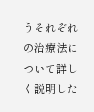うそれぞれの治療法について詳しく説明した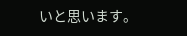いと思います。